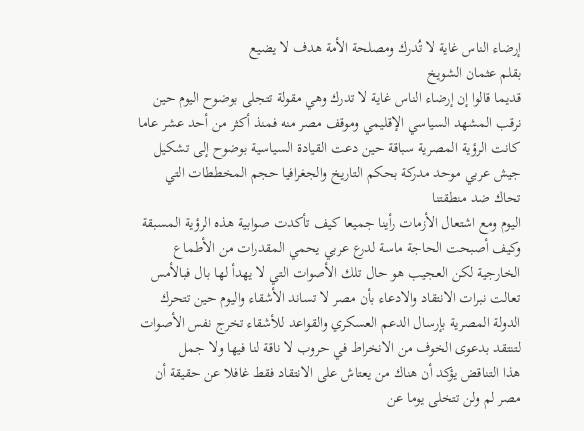إرضاء الناس غاية لا تُدرك ومصلحة الأمة هدف لا يضيع
بقلم عثمان الشويخ
قديما قالوا إن إرضاء الناس غاية لا تدرك وهي مقولة تتجلى بوضوح اليوم حين نرقب المشهد السياسي الإقليمي وموقف مصر منه فمنذ أكثر من أحد عشر عاما كانت الرؤية المصرية سباقة حين دعت القيادة السياسية بوضوح إلى تشكيل جيش عربي موحد مدركة بحكم التاريخ والجغرافيا حجم المخططات التي تحاك ضد منطقتنا
اليوم ومع اشتعال الأزمات رأينا جميعا كيف تأكدت صوابية هذه الرؤية المسبقة وكيف أصبحت الحاجة ماسة لدرع عربي يحمي المقدرات من الأطماع الخارجية لكن العجيب هو حال تلك الأصوات التي لا يهدأ لها بال فبالأمس تعالت نبرات الانتقاد والادعاء بأن مصر لا تساند الأشقاء واليوم حين تتحرك الدولة المصرية بإرسال الدعم العسكري والقواعد للأشقاء تخرج نفس الأصوات لتنتقد بدعوى الخوف من الانخراط في حروب لا ناقة لنا فيها ولا جمل
هذا التناقض يؤكد أن هناك من يعتاش على الانتقاد فقط غافلا عن حقيقة أن مصر لم ولن تتخلى يوما عن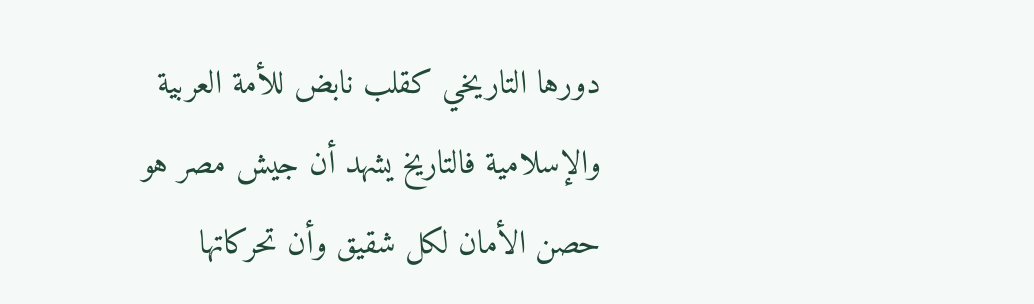دورها التاريخي كقلب نابض للأمة العربية والإسلامية فالتاريخ يشهد أن جيش مصر هو حصن الأمان لكل شقيق وأن تحركاتها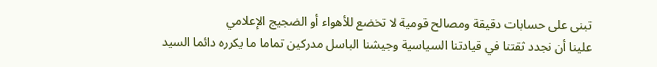تبنى على حسابات دقيقة ومصالح قومية لا تخضع للأهواء أو الضجيج الإعلامي
علينا أن نجدد ثقتنا في قيادتنا السياسية وجيشنا الباسل مدركين تماما ما يكرره دائما السيد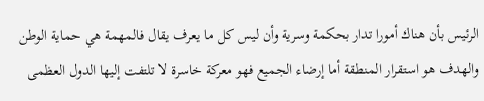الرئيس بأن هناك أمورا تدار بحكمة وسرية وأن ليس كل ما يعرف يقال فالمهمة هي حماية الوطن والهدف هو استقرار المنطقة أما إرضاء الجميع فهو معركة خاسرة لا تلتفت إليها الدول العظمى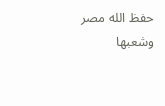حفظ الله مصر وشعبها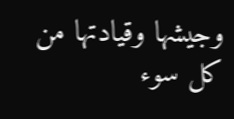وجيشها وقيادتها من كل سوء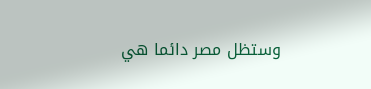وستظل مصر دائما هي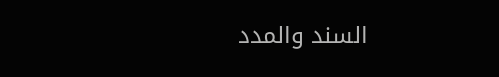السند والمدد